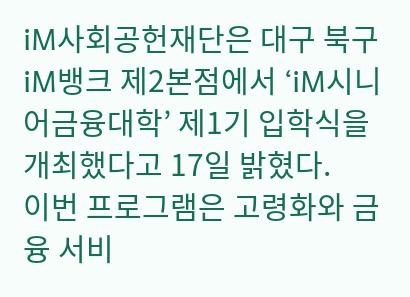iM사회공헌재단은 대구 북구 iM뱅크 제2본점에서 ‘iM시니어금융대학’ 제1기 입학식을 개최했다고 17일 밝혔다.
이번 프로그램은 고령화와 금융 서비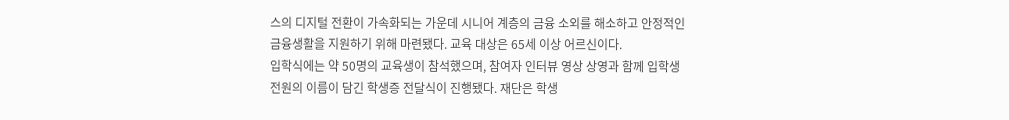스의 디지털 전환이 가속화되는 가운데 시니어 계층의 금융 소외를 해소하고 안정적인 금융생활을 지원하기 위해 마련됐다. 교육 대상은 65세 이상 어르신이다.
입학식에는 약 50명의 교육생이 참석했으며, 참여자 인터뷰 영상 상영과 함께 입학생 전원의 이름이 담긴 학생증 전달식이 진행됐다. 재단은 학생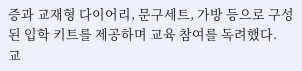증과 교재형 다이어리, 문구세트, 가방 등으로 구성된 입학 키트를 제공하며 교육 참여를 독려했다.
교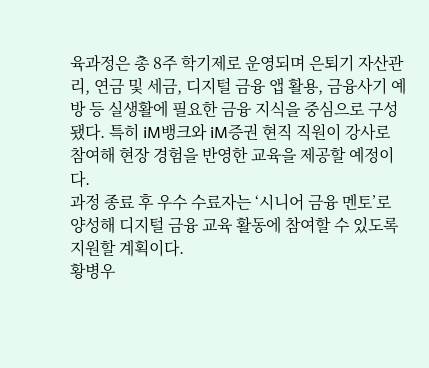육과정은 총 8주 학기제로 운영되며 은퇴기 자산관리, 연금 및 세금, 디지털 금융 앱 활용, 금융사기 예방 등 실생활에 필요한 금융 지식을 중심으로 구성됐다. 특히 iM뱅크와 iM증권 현직 직원이 강사로 참여해 현장 경험을 반영한 교육을 제공할 예정이다.
과정 종료 후 우수 수료자는 ‘시니어 금융 멘토’로 양성해 디지털 금융 교육 활동에 참여할 수 있도록 지원할 계획이다.
황병우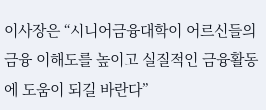이사장은 “시니어금융대학이 어르신들의 금융 이해도를 높이고 실질적인 금융활동에 도움이 되길 바란다”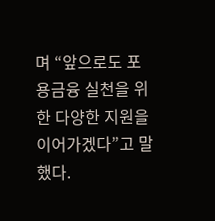며 “앞으로도 포용금융 실천을 위한 다양한 지원을 이어가겠다”고 말했다.